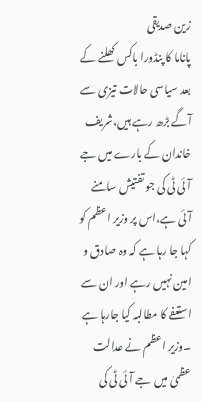زین صدیقی
پاناما کا پنڈورا باکس کھلنے کے بعد سیاسی حالات تیزی سے آگے بڑھ رہے ہیں،شریف خاندان کے بارے میں جے آئی ٹی کی جو تفتیش سامنے آئی ہے،اس پر وزیر اعظم کو کہا جا رہا ہے کہ وہ صادق و امین نہیں رہے اور ان سے استعفے کا مطالبہ کیا جارہا ہے ۔وزیر اعظم نے عدالت عظمیٰ میں جے آئی ٹی کی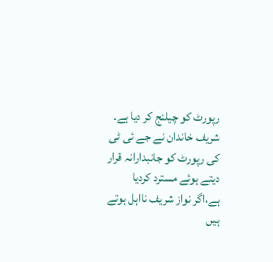رپورٹ کو چیلنج کر دیا ہے۔ شریف خاندان نے جے ئی ٹی کی رپورٹ کو جانبدارانہ قرار دیتے ہوئے مسترد کردیا ہے،اگر نواز شریف نااہل ہوتے ہیں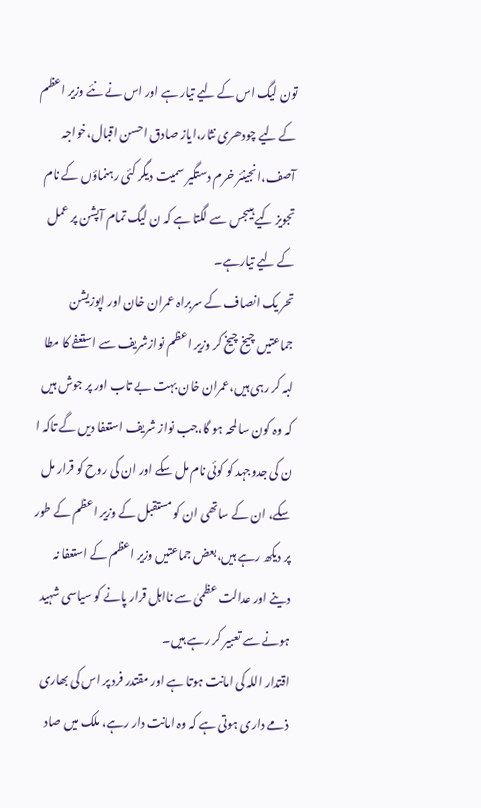تون لیگ اس کے لیے تیار ہے اور اس نے نئے وزیر اعظم کے لیے چودھری نثار،ایاز صادق احسن اقبال،خواجہ آصف،انجینئر خرم دستگیر سمیت دیگر کئی رہنماؤں کے نام تجویز کیے ہیںجس سے لگتا ہے کہ ن لیگ تمام آپشن پر عمل کے لیے تیارہے۔
تحر یک انصاف کے سربراہ عمران خان اور اپوزیشن جماعتیں چیخ چیخ کر وزیر اعظم نوازشریف سے استعفے کا مطا لبہ کر رہی ہیں،عمران خان بہت بے تاب اور پر جوش ہیں کہ وہ کون سا لمحہ ہو گا،جب نواز شریف استعفا دیں گے تاکہ ا ن کی جدوجہد کو کوئی نام مل سکے اور ان کی روح کو قرار مل سکے، ان کے ساتھی ان کو مستقبل کے وزیر اعظم کے طور پر دیکھ رہے ہیں،بعض جماعتیں وزیر اعظم کے استعفا نہ دینے اور عدالت عظمیٰ سے نااہل قرار پانے کو سیاسی شہید ہونے سے تعبیر کر رہے ہیں۔
اقتدار اللہ کی امانت ہوتا ہے اور مقتدر فرد پر اس کی بھاری ذمے داری ہوتی ہے کہ وہ امانت دار رہے، ملک میں صاد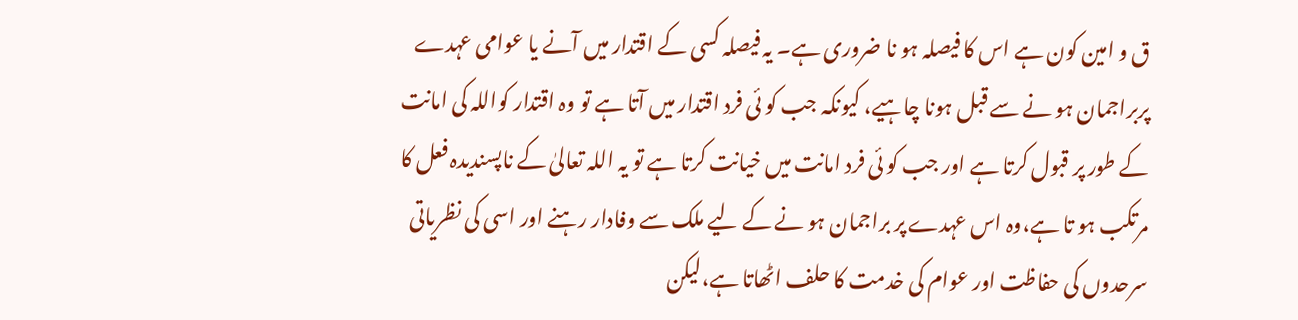ق و امین کون ہے اس کا فیصلہ ہو نا ضروری ہے۔ یہ فیصلہ کسی کے اقتدار میں آنے یا عوامی عہدے پربراجمان ہو نے سے قبل ہونا چاہیے، کیونکہ جب کو ئی فرد اقتدار میں آتا ہے تو وہ اقتدار کواللہ کی امانت کے طور پر قبول کرتا ہے اور جب کو ئی فرد امانت میں خیانت کرتا ہے تو یہ اللہ تعالیٰ کے ناپسندیدہ فعل کا مرتکب ہو تا ہے،وہ اس عہدے پر براجمان ہو نے کے لیے ملک سے وفادار رہنے اور اسی کی نظریاتی سرحدوں کی حفاظت اور عوام کی خدمت کا حلف اٹھاتا ہے،لیکن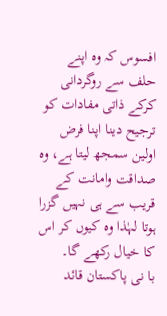افسوس کہ وہ اپنے حلف سے روگردانی کرکے ذاتی مفادات کو ترجیح دینا اپنا فرض اولین سمجھ لیتا ہے، وہ صداقت وامانت کے قریب سے ہی نہیں گزرا ہوتا لہٰذا وہ کیوں کر اس کا خیال رکھے گا۔
با نی پاکستان قائد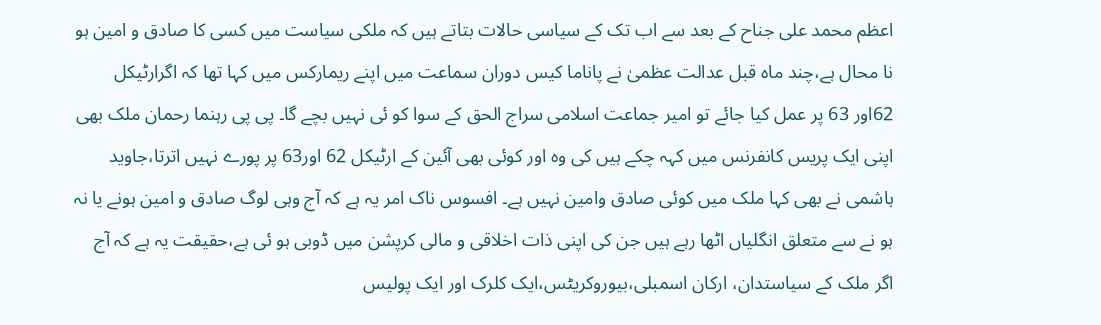اعظم محمد علی جناح کے بعد سے اب تک کے سیاسی حالات بتاتے ہیں کہ ملکی سیاست میں کسی کا صادق و امین ہو نا محال ہے،چند ماہ قبل عدالت عظمیٰ نے پاناما کیس دوران سماعت میں اپنے ریمارکس میں کہا تھا کہ اگرارٹیکل 62اور 63 پر عمل کیا جائے تو امیر جماعت اسلامی سراج الحق کے سوا کو ئی نہیں بچے گا۔ پی پی رہنما رحمان ملک بھی اپنی ایک پریس کانفرنس میں کہہ چکے ہیں کی وہ اور کوئی بھی آئین کے ارٹیکل 62 اور63 پر پورے نہیں اترتا،جاوید ہاشمی نے بھی کہا ملک میں کوئی صادق وامین نہیں ہے۔ افسوس ناک امر یہ ہے کہ آج وہی لوگ صادق و امین ہونے یا نہ ہو نے سے متعلق انگلیاں اٹھا رہے ہیں جن کی اپنی ذات اخلاقی و مالی کرپشن میں ڈوبی ہو ئی ہے،حقیقت یہ ہے کہ آج اگر ملک کے سیاستدان، ارکان اسمبلی،بیوروکریٹس،ایک کلرک اور ایک پولیس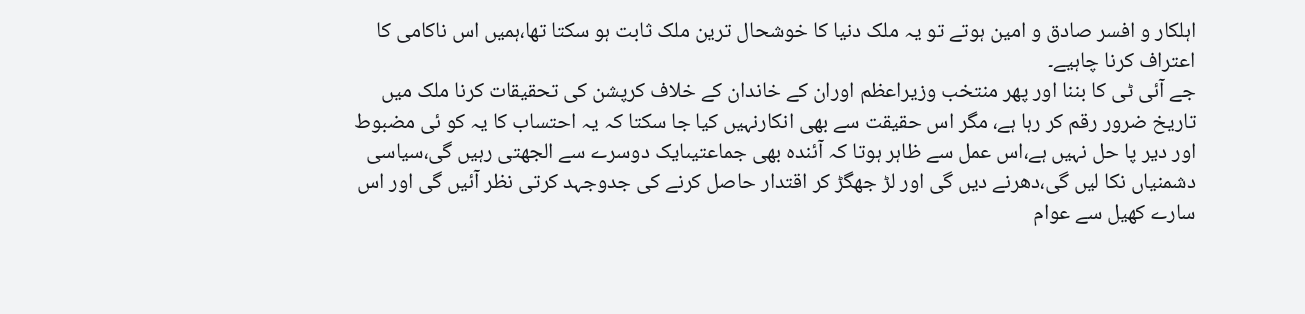اہلکار و افسر صادق و امین ہوتے تو یہ ملک دنیا کا خوشحال ترین ملک ثابت ہو سکتا تھا،ہمیں اس ناکامی کا اعتراف کرنا چاہیے۔
جے آئی ٹی کا بننا اور پھر منتخب وزیراعظم اوران کے خاندان کے خلاف کرپشن کی تحقیقات کرنا ملک میں تاریخ ضرور رقم کر رہا ہے، مگر اس حقیقت سے بھی انکارنہیں کیا جا سکتا کہ یہ احتساب کا یہ کو ئی مضبوط اور دیر پا حل نہیں ہے،اس عمل سے ظاہر ہوتا کہ آئندہ بھی جماعتیںایک دوسرے سے الجھتی رہیں گی،سیاسی دشمنیاں نکا لیں گی،دھرنے دیں گی اور لڑ جھگڑ کر اقتدار حاصل کرنے کی جدوجہد کرتی نظر آئیں گی اور اس سارے کھیل سے عوام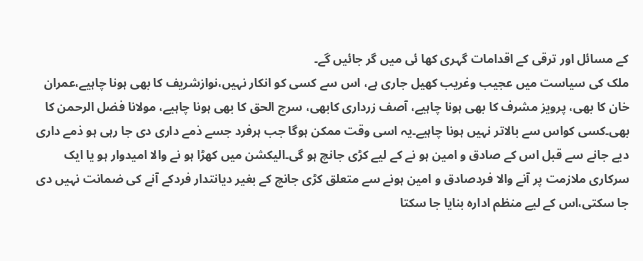کے مسائل اور ترقی کے اقدامات گہری کھا ئی میں گر جائیں گے۔
ملک کی سیاست میں عجیب وغریب کھیل جاری ہے، اس سے کسی کو انکار نہیں،نوازشریف کا بھی ہونا چاہیے،عمران خان کا بھی، پرویز مشرف کا بھی ہونا چاہیے، آصف زرداری کابھی، سرج الحق کا بھی ہونا چاہیے، مولانا فضل الرحمن کا بھی۔کسی کواس سے بالاتر نہیں ہونا چاہیے۔یہ اسی وقت ممکن ہوگا جب ہرفرد جسے ذمے داری دی جا رہی ہو ذمے داری دیے جانے سے قبل اس کے صادق و امین ہو نے کے لیے کڑی جانچ ہو گی۔الیکشن میں کھڑا ہو نے والا امیدوار ہو یا ایک سرکاری ملازمت پر آنے والا فردصادق و امین ہونے سے متعلق کڑی جانچ کے بغیر دیانتدار فردکے آنے کی ضمانت نہیں دی جا سکتی،اس کے لیے منظم ادارہ بنایا جا سکتا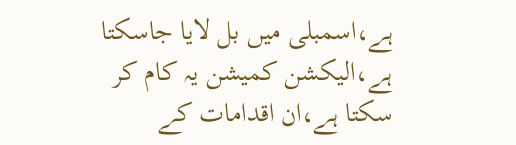ہے،اسمبلی میں بل لایا جاسکتا ہے،الیکشن کمیشن یہ کام کر سکتا ہے،ان اقدامات کے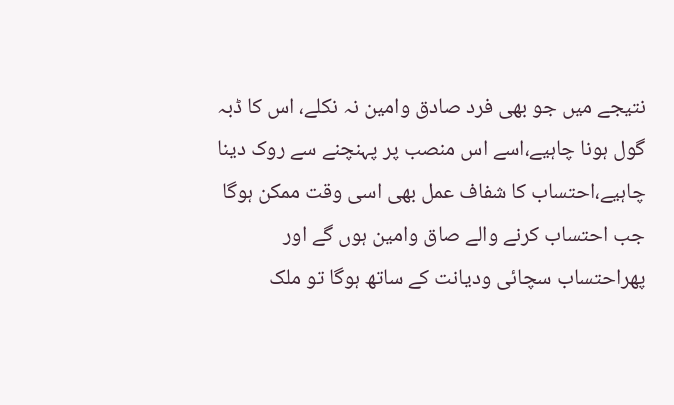نتیجے میں جو بھی فرد صادق وامین نہ نکلے، اس کا ڈبہ گول ہونا چاہیے،اسے اس منصب پر پہنچنے سے روک دینا چاہیے،احتساب کا شفاف عمل بھی اسی وقت ممکن ہوگا جب احتساب کرنے والے صاق وامین ہوں گے اور پھراحتساب سچائی ودیانت کے ساتھ ہوگا تو ملک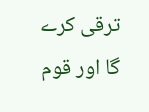ترقی کرے گا اور قوم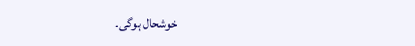خوشحال ہوگی۔